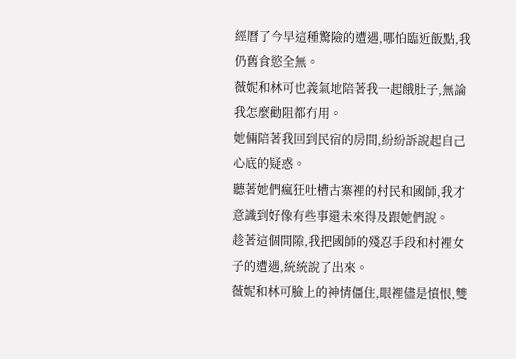經曆了今早這種驚險的遭遇,哪怕臨近飯點,我仍舊食慾全無。
薇妮和林可也義氣地陪著我一起餓肚子,無論我怎麼勸阻都冇用。
她倆陪著我回到民宿的房間,紛紛訴說起自己心底的疑惑。
聽著她們瘋狂吐槽古寨裡的村民和國師,我才意識到好像有些事還未來得及跟她們說。
趁著這個間隙,我把國師的殘忍手段和村裡女子的遭遇,統統說了出來。
薇妮和林可臉上的神情僵住,眼裡儘是憤恨,雙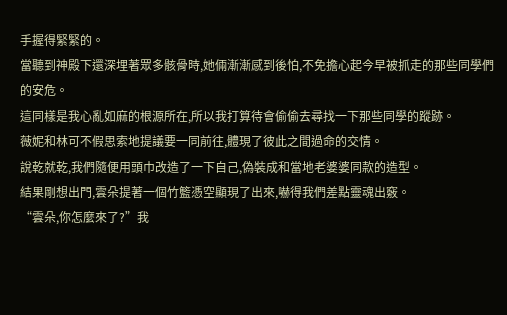手握得緊緊的。
當聽到神殿下還深埋著眾多骸骨時,她倆漸漸感到後怕,不免擔心起今早被抓走的那些同學們的安危。
這同樣是我心亂如麻的根源所在,所以我打算待會偷偷去尋找一下那些同學的蹤跡。
薇妮和林可不假思索地提議要一同前往,體現了彼此之間過命的交情。
說乾就乾,我們隨便用頭巾改造了一下自己,偽裝成和當地老婆婆同款的造型。
結果剛想出門,雲朵提著一個竹籃憑空顯現了出來,嚇得我們差點靈魂出竅。
“雲朵,你怎麼來了?”我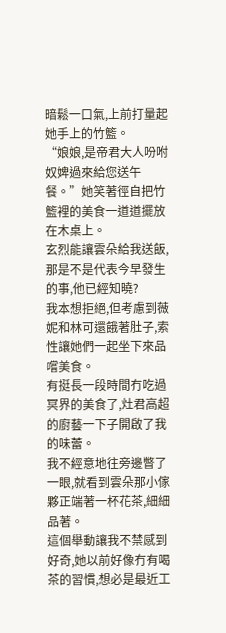暗鬆一口氣,上前打量起她手上的竹籃。
“娘娘,是帝君大人吩咐奴婢過來給您送午餐。”她笑著徑自把竹籃裡的美食一道道擺放在木桌上。
玄烈能讓雲朵給我送飯,那是不是代表今早發生的事,他已經知曉?
我本想拒絕,但考慮到薇妮和林可還餓著肚子,索性讓她們一起坐下來品嚐美食。
有挺長一段時間冇吃過冥界的美食了,灶君高超的廚藝一下子開啟了我的味蕾。
我不經意地往旁邊瞥了一眼,就看到雲朵那小傢夥正端著一杯花茶,細細品著。
這個舉動讓我不禁感到好奇,她以前好像冇有喝茶的習慣,想必是最近工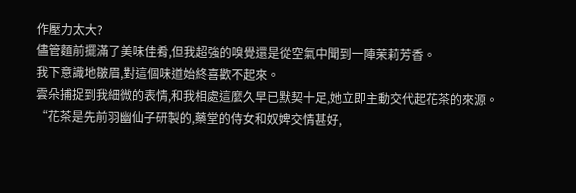作壓力太大?
儘管麵前擺滿了美味佳肴,但我超強的嗅覺還是從空氣中聞到一陣茉莉芳香。
我下意識地皺眉,對這個味道始終喜歡不起來。
雲朵捕捉到我細微的表情,和我相處這麼久早已默契十足,她立即主動交代起花茶的來源。
“花茶是先前羽幽仙子研製的,藥堂的侍女和奴婢交情甚好,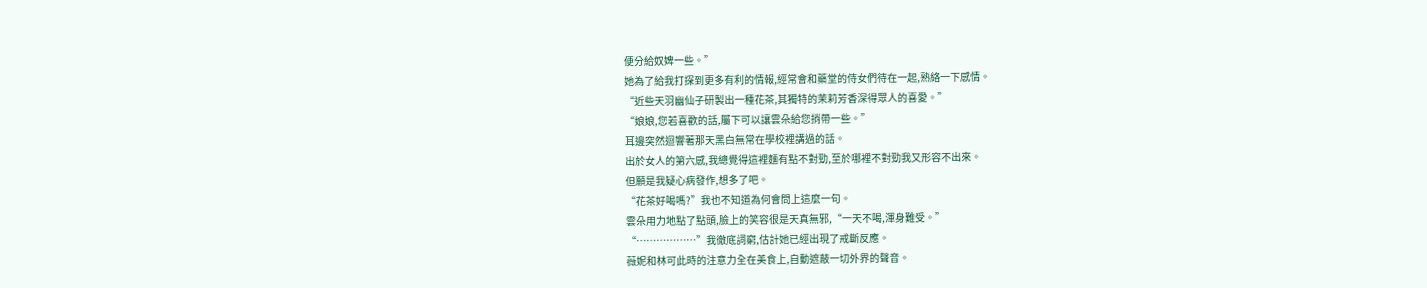便分給奴婢一些。”
她為了給我打探到更多有利的情報,經常會和藥堂的侍女們待在一起,熟絡一下感情。
“近些天羽幽仙子研製出一種花茶,其獨特的茉莉芳香深得眾人的喜愛。”
“娘娘,您若喜歡的話,屬下可以讓雲朵給您捎帶一些。”
耳邊突然迴響著那天黑白無常在學校裡講過的話。
出於女人的第六感,我總覺得這裡麵有點不對勁,至於哪裡不對勁我又形容不出來。
但願是我疑心病發作,想多了吧。
“花茶好喝嗎?”我也不知道為何會問上這麼一句。
雲朵用力地點了點頭,臉上的笑容很是天真無邪,“一天不喝,渾身難受。”
“………………”我徹底詞窮,估計她已經出現了戒斷反應。
薇妮和林可此時的注意力全在美食上,自動遮蔽一切外界的聲音。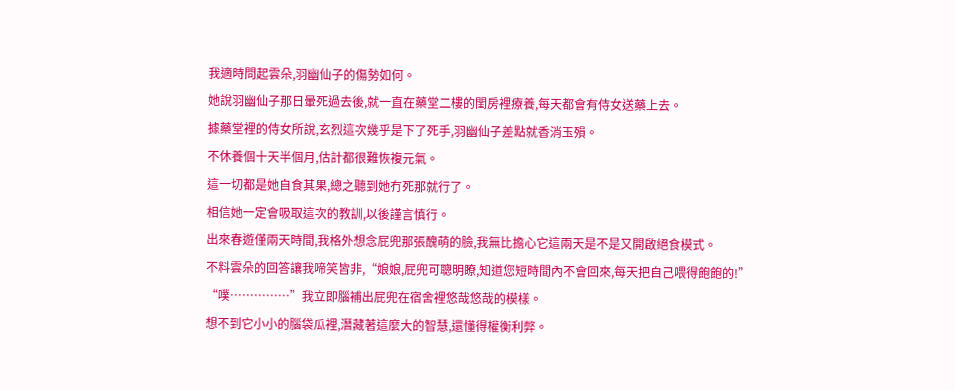我適時問起雲朵,羽幽仙子的傷勢如何。
她說羽幽仙子那日暈死過去後,就一直在藥堂二樓的閨房裡療養,每天都會有侍女送藥上去。
據藥堂裡的侍女所說,玄烈這次幾乎是下了死手,羽幽仙子差點就香消玉殞。
不休養個十天半個月,估計都很難恢複元氣。
這一切都是她自食其果,總之聽到她冇死那就行了。
相信她一定會吸取這次的教訓,以後謹言慎行。
出來春遊僅兩天時間,我格外想念屁兜那張醜萌的臉,我無比擔心它這兩天是不是又開啟絕食模式。
不料雲朵的回答讓我啼笑皆非,“娘娘,屁兜可聰明瞭,知道您短時間內不會回來,每天把自己喂得飽飽的!”
“噗……………”我立即腦補出屁兜在宿舍裡悠哉悠哉的模樣。
想不到它小小的腦袋瓜裡,潛藏著這麼大的智慧,還懂得權衡利弊。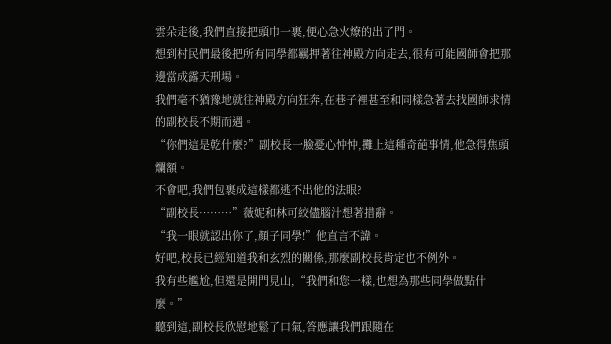雲朵走後,我們直接把頭巾一裹,便心急火燎的出了門。
想到村民們最後把所有同學都羈押著往神殿方向走去,很有可能國師會把那邊當成露天刑場。
我們毫不猶豫地就往神殿方向狂奔,在巷子裡甚至和同樣急著去找國師求情的副校長不期而遇。
“你們這是乾什麼?”副校長一臉憂心忡忡,攤上這種奇葩事情,他急得焦頭爛額。
不會吧,我們包裹成這樣都逃不出他的法眼?
“副校長………”薇妮和林可絞儘腦汁想著措辭。
“我一眼就認出你了,顏子同學!”他直言不諱。
好吧,校長已經知道我和玄烈的關係,那麼副校長肯定也不例外。
我有些尷尬,但還是開門見山,“我們和您一樣,也想為那些同學做點什麼。”
聽到這,副校長欣慰地鬆了口氣,答應讓我們跟隨在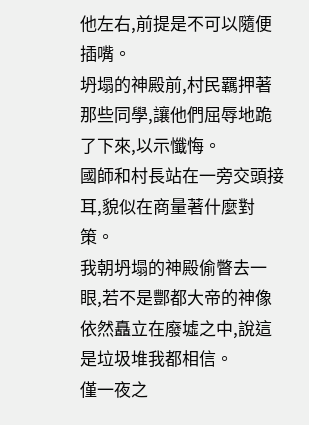他左右,前提是不可以隨便插嘴。
坍塌的神殿前,村民羈押著那些同學,讓他們屈辱地跪了下來,以示懺悔。
國師和村長站在一旁交頭接耳,貌似在商量著什麼對策。
我朝坍塌的神殿偷瞥去一眼,若不是酆都大帝的神像依然矗立在廢墟之中,說這是垃圾堆我都相信。
僅一夜之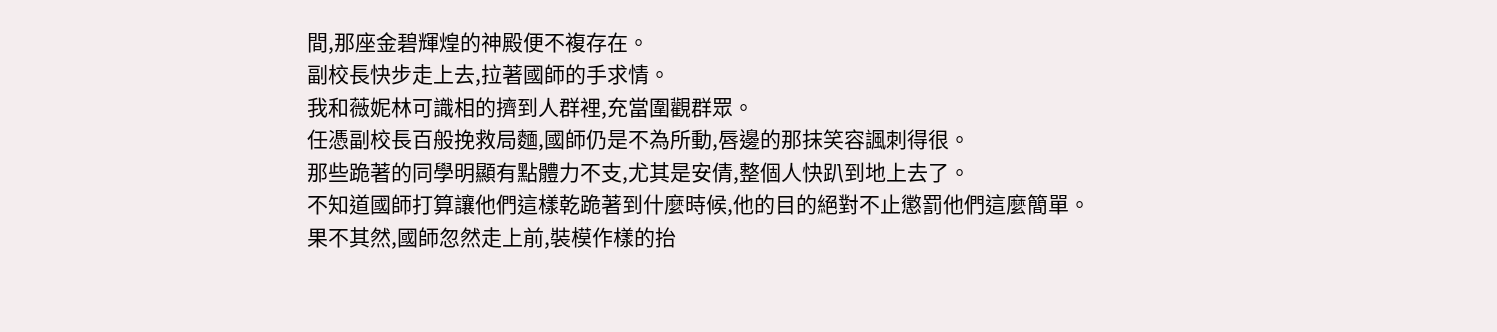間,那座金碧輝煌的神殿便不複存在。
副校長快步走上去,拉著國師的手求情。
我和薇妮林可識相的擠到人群裡,充當圍觀群眾。
任憑副校長百般挽救局麵,國師仍是不為所動,唇邊的那抹笑容諷刺得很。
那些跪著的同學明顯有點體力不支,尤其是安倩,整個人快趴到地上去了。
不知道國師打算讓他們這樣乾跪著到什麼時候,他的目的絕對不止懲罰他們這麼簡單。
果不其然,國師忽然走上前,裝模作樣的抬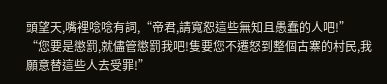頭望天,嘴裡唸唸有詞,“帝君,請寬恕這些無知且愚蠢的人吧!”
“您要是懲罰,就儘管懲罰我吧!隻要您不遷怒到整個古寨的村民,我願意替這些人去受罪!”